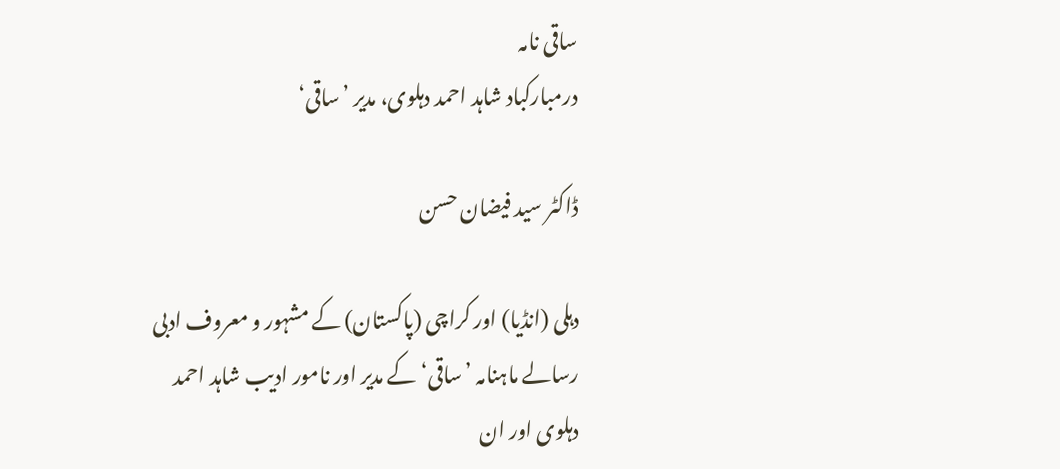ساقی نامہ
درمبارکباد شاہد احمد دہلوی، مدیر ’ساقی‘

ڈاکٹر سید فیضان حسن

دہلی (انڈیا) اور کراچی (پاکستان) کے مشہور و معروف ادبی رسالے ماہنامہ ’ساقی‘ کے مدیر اور نامور ادیب شاہد احمد دہلوی اور ان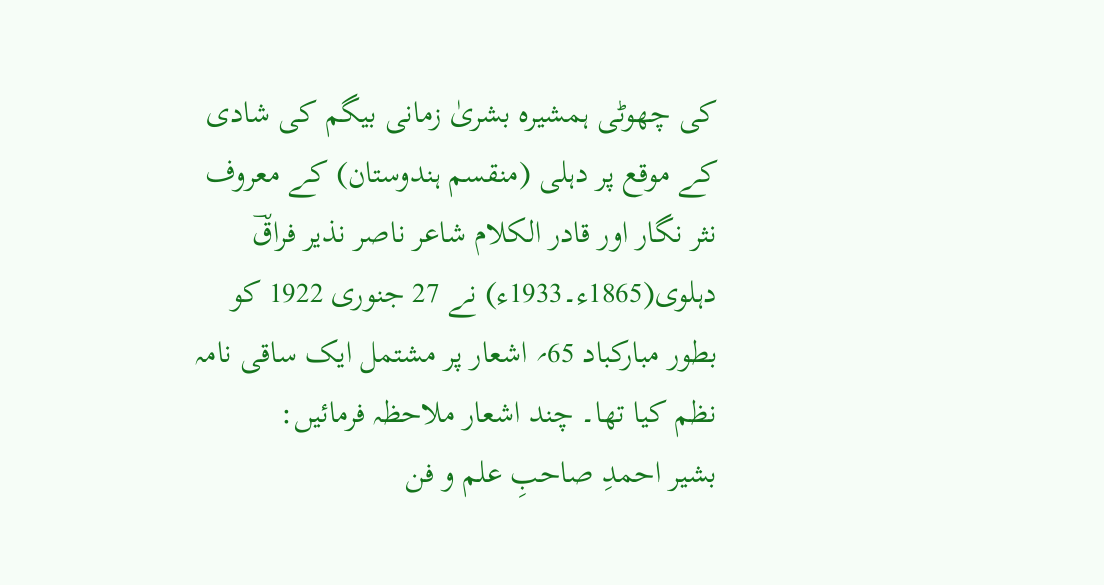کی چھوٹی ہمشیرہ بشریٰ زمانی بیگم کی شادی کے موقع پر دہلی (منقسم ہندوستان) کے معروف نثر نگار اور قادر الکلام شاعر ناصر نذیر فراقؔ دہلوی(1865ء۔1933ء) نے 27 جنوری 1922 کو بطور مبارکباد 65؍ اشعار پر مشتمل ایک ساقی نامہ نظم کیا تھا۔ چند اشعار ملاحظہ فرمائیں:
بشیر احمدِ صاحبِ علم و فن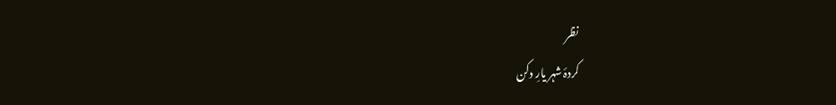نظر
کردۂ شہر یارِ دکن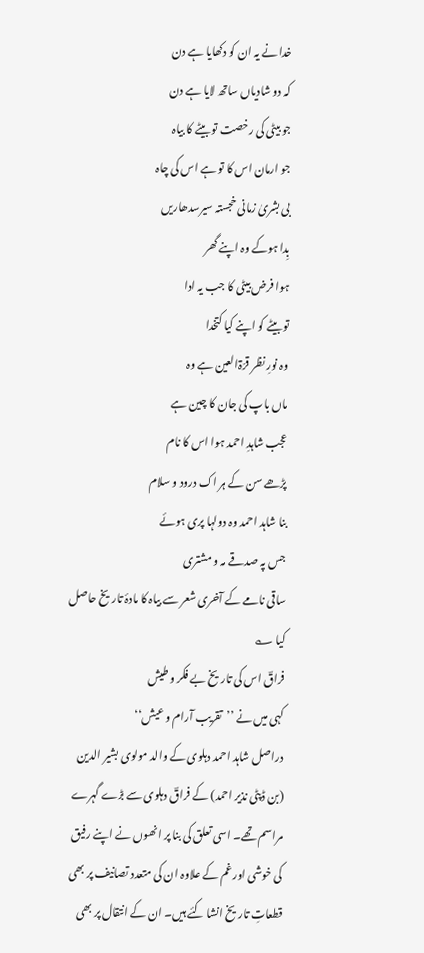خدا نے یہ ان کو دکھایا ہے دن
کہ دو شادیاں ساتھ لایا ہے دن
جو بیٹی کی رخصت تو بیٹے کا بیاہ
جو ارمان اس کا تو ہے اس کی چاہ
بی بشریٰ زمانی خجستہ سیرسدھاریں
بِدا ہوکے وہ اپنے گھر
ہوا فرض بیٹی کا جب یہ ادا
تو بیٹے کو اپنے کیا کتخدا
وہ نورِ نظر قرّۃالعین ہے وہ
ماں باپ کی جان کا چین ہے
عجب شاہدِ احمد ہوا اس کا نام
پڑھے سن کے ہر اک درود و سلام
بنا شاہد احمد وہ دولہا پری ہوئے
جس پہ صدقے مہ و مشتری
ساقی نامے کے آخری شعر سے بیاہ کا مادۂ تاریخ حاصل کیا ؎
فراقؔ اس کی تاریخ بے فکر و طیش
کہی میں نے ’’تقریب آرام و عیش‘‘
دراصل شاہد احمد دہلوی کے والد مولوی بشیر الدین (بن ڈپٹی نذیر احمد) کے فراقؔ دہلوی سے بڑے گہرے مراسم تھے۔ اسی تعلق کی بنا پر انھوں نے اپنے رفیق کی خوشی اور غم کے علاوہ ان کی متعدد تصانیف پر بھی قطعاتِ تاریخ انشا کئے ہیں۔ ان کے انتقال پر بھی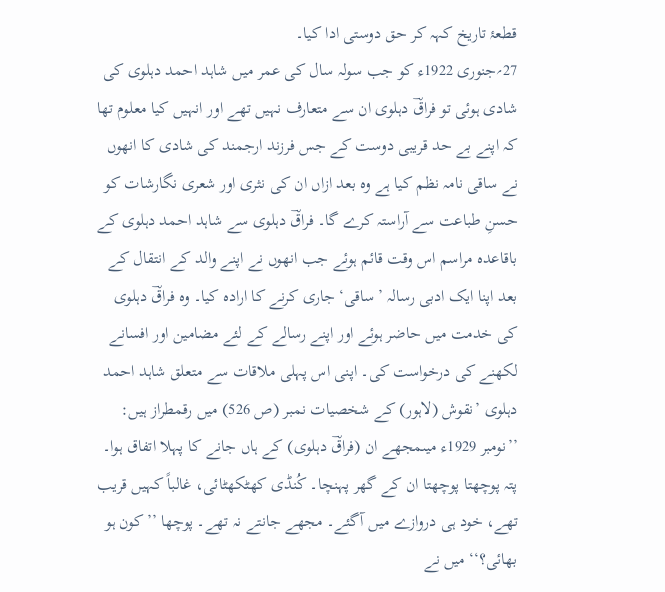قطعۂ تاریخ کہہ کر حق دوستی ادا کیا۔
27؍جنوری 1922ء کو جب سولہ سال کی عمر میں شاہد احمد دہلوی کی شادی ہوئی تو فراقؔ دہلوی ان سے متعارف نہیں تھے اور انہیں کیا معلوم تھا کہ اپنے بے حد قریبی دوست کے جس فرزند ارجمند کی شادی کا انھوں نے ساقی نامہ نظم کیا ہے وہ بعد ازاں ان کی نثری اور شعری نگارشات کو حسنِ طباعت سے آراستہ کرے گا۔ فراقؔ دہلوی سے شاہد احمد دہلوی کے باقاعدہ مراسم اس وقت قائم ہوئے جب انھوں نے اپنے والد کے انتقال کے بعد اپنا ایک ادبی رسالہ ’ساقی‘ جاری کرنے کا ارادہ کیا۔ وہ فراقؔ دہلوی کی خدمت میں حاضر ہوئے اور اپنے رسالے کے لئے مضامین اور افسانے لکھنے کی درخواست کی۔ اپنی اس پہلی ملاقات سے متعلق شاہد احمد دہلوی ’نقوش (لاہور) کے شخصیات نمبر (ص 526) میں رقمطراز ہیں:
’’نومبر 1929ء میںمجھے ان (فراقؔ دہلوی) کے ہاں جانے کا پہلا اتفاق ہوا۔ پتہ پوچھتا پوچھتا ان کے گھر پہنچا۔ کُنڈی کھٹکھٹائی، غالباً کہیں قریب تھے، خود ہی دروازے میں آگئے۔ مجھے جانتے نہ تھے۔ پوچھا ’’کون ہو بھائی؟‘‘ میں نے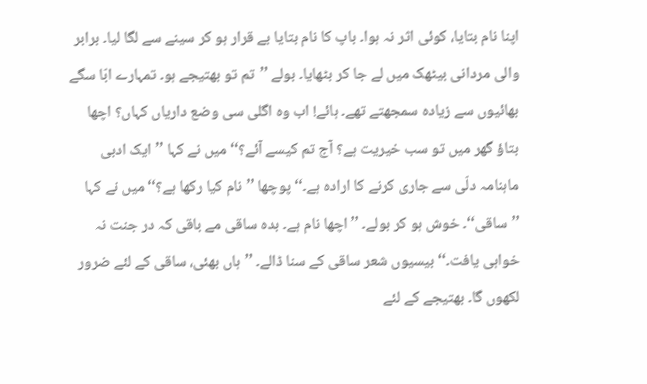اپنا نام بتایا، کوئی اثر نہ ہوا۔ باپ کا نام بتایا بے قرار ہو کر سینے سے لگا لیا۔ برابر والی مردانی بیٹھک میں لے جا کر بٹھایا۔ بولے ’’تم تو بھتیجے ہو۔ تمہارے ابّا سگے بھائیوں سے زیادہ سمجھتے تھے۔ ہائے! اب وہ اگلی سی وضع داریاں کہاں؟ اچھا بتاؤ گھر میں تو سب خیریت ہے؟ آج تم کیسے آئے؟‘‘ میں نے کہا ’’ایک ادبی ماہنامہ دلّی سے جاری کرنے کا ارادہ ہے۔‘‘ پوچھا ’’نام کیا رکھا ہے؟‘‘ میں نے کہا ’’ساقی‘‘۔ خوش ہو کر بولے۔ ’’اچھا نام ہے۔ بدہ ساقی مے باقی کہ در جنت نہ خواہی یافت۔‘‘ بیسیوں شعر ساقی کے سنا ڈالے۔ ’’ہاں بھئی، ساقی کے لئے ضرور لکھوں گا۔ بھتیجے کے لئے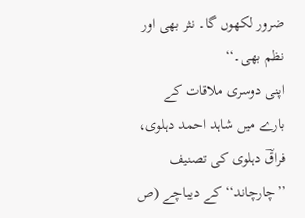ضرور لکھوں گا۔ نثر بھی اور نظم بھی۔‘‘
اپنی دوسری ملاقات کے بارے میں شاہد احمد دہلوی، فراقؔ دہلوی کی تصنیف ’’چارچاند‘‘ کے دیباچے (ص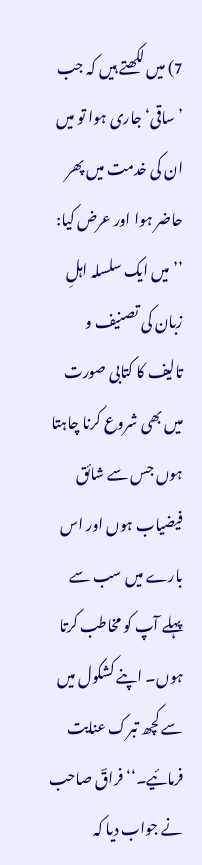7) میں لکھتے ہیں کہ جب ’ساقی‘ جاری ہوا تو میں ان کی خدمت میں پھر حاضر ہوا اور عرض کیا:
’’ میں ایک سلسلہ اہلِ زبان کی تصنیف و تالیف کا کتابی صورت میں بھی شروع کرنا چاہتا ہوں جس سے شائق فیضیاب ہوں اور اس بارے میں سب سے پہلے آپ کو مخاطب کرتا ہوں۔ اپنے کشکول میں سے کچھ تبرک عنایت فرمائیے۔‘‘ فراقؔ صاحب نے جواب دیا کہ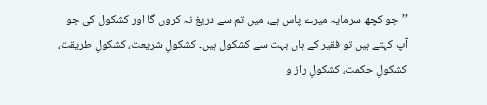’’جو کچھ سرمایہ میرے پاس ہے، میں تم سے دریغ نہ کروں گا اور کشکول کی جو آپ کہتے ہیں تو فقیر کے ہاں بہت سے کشکول ہیں۔ کشکولِ شریعت، کشکولِ طریقت، کشکولِ حکمت، کشکولِ راز و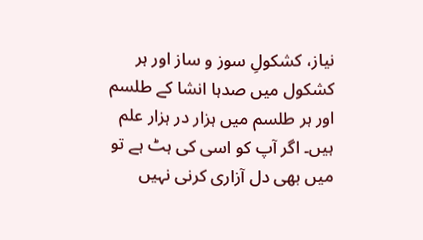نیاز، کشکولِ سوز و ساز اور ہر کشکول میں صدہا انشا کے طلسم اور ہر طلسم میں ہزار در ہزار علم ہیں۔ اگر آپ کو اسی کی ہٹ ہے تو میں بھی دل آزاری کرنی نہیں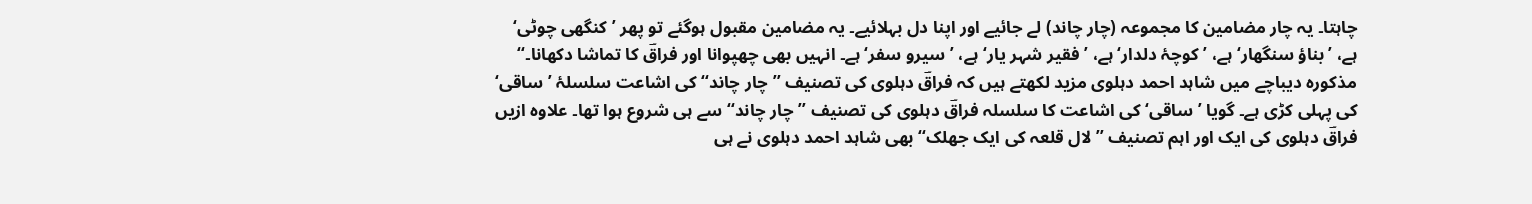چاہتا۔ یہ چار مضامین کا مجموعہ (چار چاند) لے جائیے اور اپنا دل بہلائیے۔ یہ مضامین مقبول ہوگئے تو پھر ’کنگھی چوٹی‘ ہے، ’بناؤ سنگھار‘ ہے، ’کوچۂ دلدار‘ ہے، ’فقیر شہر یار‘ ہے، ’سیرو سفر‘ ہے۔ انہیں بھی چھپوانا اور فراقؔ کا تماشا دکھانا۔‘‘
مذکورہ دیباچے میں شاہد احمد دہلوی مزید لکھتے ہیں کہ فراقؔ دہلوی کی تصنیف ’’چار چاند‘‘ کی اشاعت سلسلۂ ’ساقی‘ کی پہلی کڑی ہے۔ گویا ’ساقی‘ کی اشاعت کا سلسلہ فراقؔ دہلوی کی تصنیف ’’چار چاند‘‘ سے ہی شروع ہوا تھا۔ علاوہ ازیں فراقؔ دہلوی کی ایک اور اہم تصنیف ’’لال قلعہ کی ایک جھلک‘‘ بھی شاہد احمد دہلوی نے ہی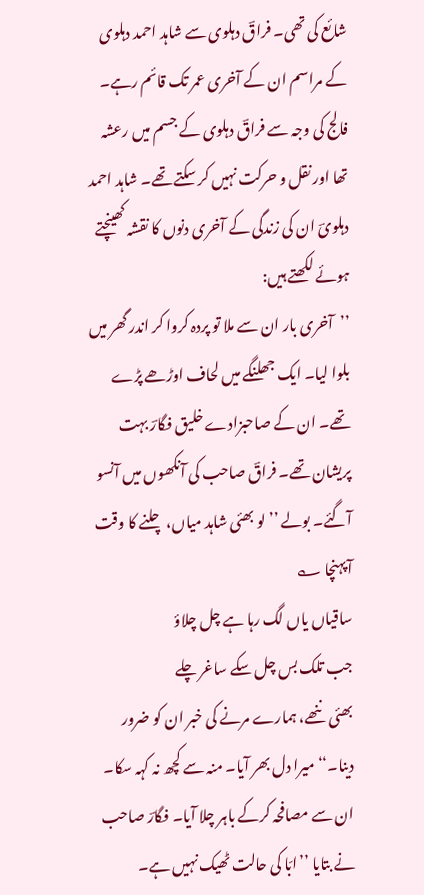شائع کی تھی۔ فراقؔ دہلوی سے شاہد احمد دہلوی کے مراسم ان کے آخری عمر تک قائم رہے۔ فالج کی وجہ سے فراقؔ دہلوی کے جسم میں رعشہ تھا اور نقل و حرکت نہیں کر سکتے تھے۔ شاہد احمد دہلویؔ ان کی زندگی کے آخری دنوں کا نقشہ کھینچتے ہوئے لکھتے ہیں:
’’آخری بار ان سے ملا تو پردہ کروا کر اندر گھر میں بلوا لیا۔ ایک جھلنگے میں لحاف اوڑھے پڑے تھے۔ ان کے صاحبزادے خلیق فگارؔ بہت پریشان تھے۔ فراقؔ صاحب کی آنکھوں میں آنسو آگئے۔ بولے ’’لو بھئی شاہد میاں، چلنے کا وقت آپہنچا ؎
ساقیاں یاں لگ رہا ہے چل چلاؤ
جب تلک بس چل سکے ساغر چلے
بھئی ننھے، ہمارے مرنے کی خبر ان کو ضرور دینا۔‘‘ میرا دل بھر آیا۔ منہ سے کچھ نہ کہہ سکا۔ ان سے مصافحہ کرکے باہر چلا آیا۔ فگارؔ صاحب نے بتایا ’’ابّا کی حالت ٹھیک نہیں ہے۔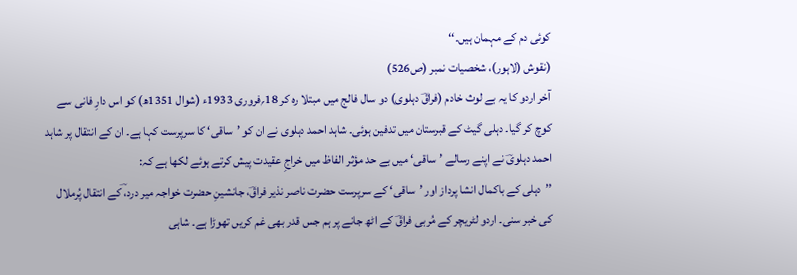کوئی دم کے مہمان ہیں۔‘‘
(نقوش (لاہور)، شخصیات نمبر (ص526)
آخر اردو کا یہ بے لوث خادم (فراقؔ دہلوی) دو سال فالج میں مبتلا رہ کر 18؍فروری 1933ء (شوال 1351ھ) کو اس دارِ فانی سے کوچ کر گیا۔ دہلی گیٹ کے قبرستان میں تدفین ہوئی۔ شاہد احمد دہلوی نے ان کو ’ساقی‘ کا سرپرست کہا ہے۔ ان کے انتقال پر شاہد احمد دہلویؔ نے اپنے رسالے ’ساقی‘ میں بے حد مؤثر الفاظ میں خراجِ عقیدت پیش کرتے ہوئے لکھا ہے کہ:
’’دہلی کے باکمال انشا پرداز اور ’ساقی‘ کے سرپرست حضرت ناصر نذیر فراقؔ، جانشینِ حضرت خواجہ میر درد،ؔ کے انتقال پُرملال کی خبر سنی۔ اردو لٹریچر کے مُربی فراقؔ کے اٹھ جانے پر ہم جس قدر بھی غم کریں تھوڑا ہے۔ شاہی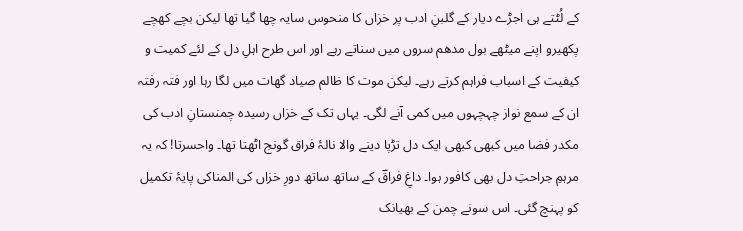کے لُٹتے ہی اجڑے دیار کے گلبنِ ادب پر خزاں کا منحوس سایہ چھا گیا تھا لیکن بچے کھچے پکھیرو اپنے میٹھے بول مدھم سروں میں سناتے رہے اور اس طرح اہلِ دل کے لئے کمیت و کیفیت کے اسباب فراہم کرتے رہے۔ لیکن موت کا ظالم صیاد گھات میں لگا رہا اور فتہ رفتہ ان کے سمع نواز چہچہوں میں کمی آنے لگی۔ یہاں تک کے خزاں رسیدہ چمنستانِ ادب کی مکدر فضا میں کبھی کبھی ایک دل تڑپا دینے والا نالۂ فراق گونج اٹھتا تھا۔ واحسرتا! کہ یہ مرہمِ جراحتِ دل بھی کافور ہوا۔ داغِ فراقؔ کے ساتھ ساتھ دورِ خزاں کی المناکی پایۂ تکمیل کو پہنچ گئی۔ اس سونے چمن کے بھیانک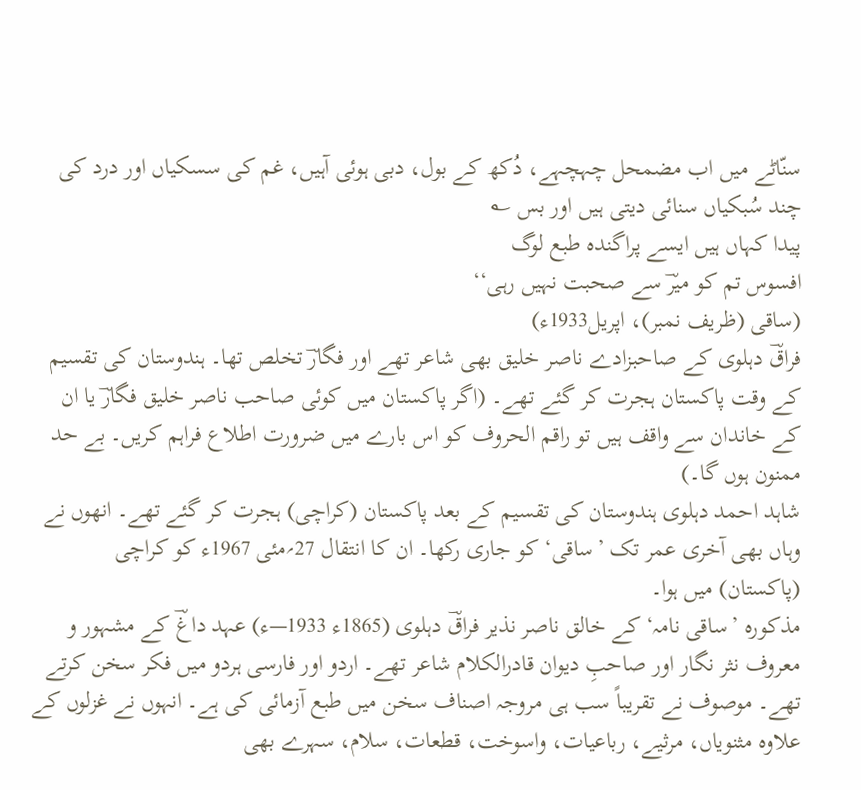سنّاٹے میں اب مضمحل چہچہے، دُکھ کے بول، دبی ہوئی آہیں، غم کی سسکیاں اور درد کی چند سُبکیاں سنائی دیتی ہیں اور بس ؎
پیدا کہاں ہیں ایسے پراگندہ طبع لوگ
افسوس تم کو میرؔ سے صحبت نہیں رہی‘‘
(ساقی (ظریف نمبر)، اپریل1933ء)
فراقؔ دہلوی کے صاحبزادے ناصر خلیق بھی شاعر تھے اور فگارؔ تخلص تھا۔ ہندوستان کی تقسیم کے وقت پاکستان ہجرت کر گئے تھے۔ (اگر پاکستان میں کوئی صاحب ناصر خلیق فگارؔ یا ان کے خاندان سے واقف ہیں تو راقم الحروف کو اس بارے میں ضرورت اطلاع فراہم کریں۔ بے حد ممنون ہوں گا۔)
شاہد احمد دہلوی ہندوستان کی تقسیم کے بعد پاکستان (کراچی) ہجرت کر گئے تھے۔ انھوں نے وہاں بھی آخری عمر تک ’ساقی‘ کو جاری رکھا۔ ان کا انتقال 27؍مئی 1967ء کو کراچی (پاکستان) میں ہوا۔
مذکورہ ’ساقی نامہ‘ کے خالق ناصر نذیر فراقؔ دہلوی (1865ء 1933—ء) عہد داغؔ کے مشہور و معروف نثر نگار اور صاحبِ دیوان قادرالکلام شاعر تھے۔ اردو اور فارسی ہردو میں فکر سخن کرتے تھے۔ موصوف نے تقریباً سب ہی مروجہ اصناف سخن میں طبع آزمائی کی ہے۔ انہوں نے غزلوں کے علاوہ مثنویاں، مرثیے، رباعیات، واسوخت، قطعات، سلام، سہرے بھی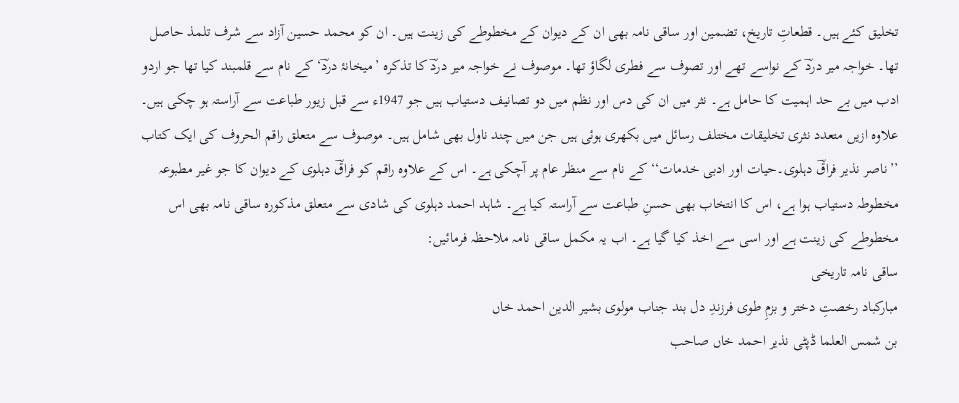تخلیق کئے ہیں۔ قطعاتِ تاریخ، تضمین اور ساقی نامہ بھی ان کے دیوان کے مخطوطے کی زینت ہیں۔ ان کو محمد حسین آزاد سے شرف تلمذ حاصل تھا۔ خواجہ میر دردؔ کے نواسے تھے اور تصوف سے فطری لگاؤ تھا۔ موصوف نے خواجہ میر دردؔ کا تذکرہ ’میخانۂ دردؔ‘ کے نام سے قلمبند کیا تھا جو اردو ادب میں بے حد اہمیت کا حامل ہے۔ نثر میں ان کی دس اور نظم میں دو تصانیف دستیاب ہیں جو 1947ء سے قبل زیور طباعت سے آراستہ ہو چکی ہیں۔ علاوہ ازیں متعدد نثری تخلیقات مختلف رسائل میں بکھری ہوئی ہیں جن میں چند ناول بھی شامل ہیں۔ موصوف سے متعلق راقم الحروف کی ایک کتاب ’’ناصر نذیر فراقؔ دہلوی۔حیات اور ادبی خدمات‘‘ کے نام سے منظر عام پر آچکی ہے۔ اس کے علاوہ راقم کو فراقؔ دہلوی کے دیوان کا جو غیر مطبوعہ مخطوطہ دستیاب ہوا ہے، اس کا انتخاب بھی حسنِ طباعت سے آراستہ کیا ہے۔ شاہد احمد دہلوی کی شادی سے متعلق مذکورہ ساقی نامہ بھی اس مخطوطے کی زینت ہے اور اسی سے اخذ کیا گیا ہے۔ اب یہ مکمل ساقی نامہ ملاحظہ فرمائیں:
ساقی نامہ تاریخی
مبارکباد رخصتِ دختر و بزمِ طوی فرزندِ دل بند جناب مولوی بشیر الدین احمد خاں
بن شمس العلما ڈپٹی نذیر احمد خاں صاحب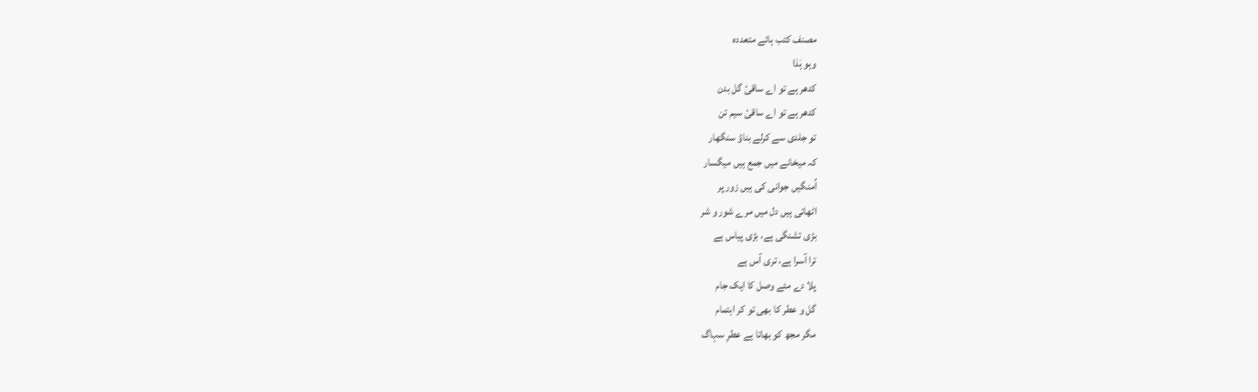مصنف کتب ہائے متعددہ
وہو ہٰذا
کدھر ہے تو اے ساقیٔ گل بدن
کدھر ہے تو اے ساقیٔ سیم تن
تو جلدی سے کرلے بناؤ سنگھار
کہ میخانے میں جمع ہیں میگسار
اُمنگیں جوانی کی ہیں زور پر
اٹھاتی ہیں دل میں مرے شور و شر
بڑی تشنگی ہے، بڑی پیاس ہے
ترا آسرا ہے، تری آس ہے
پلا دے مئے وصل کا ایک جام
گل و عطر کا بھی تو کر اہتمام
مگر مجھ کو بھاتا ہے عطرِ سہاگ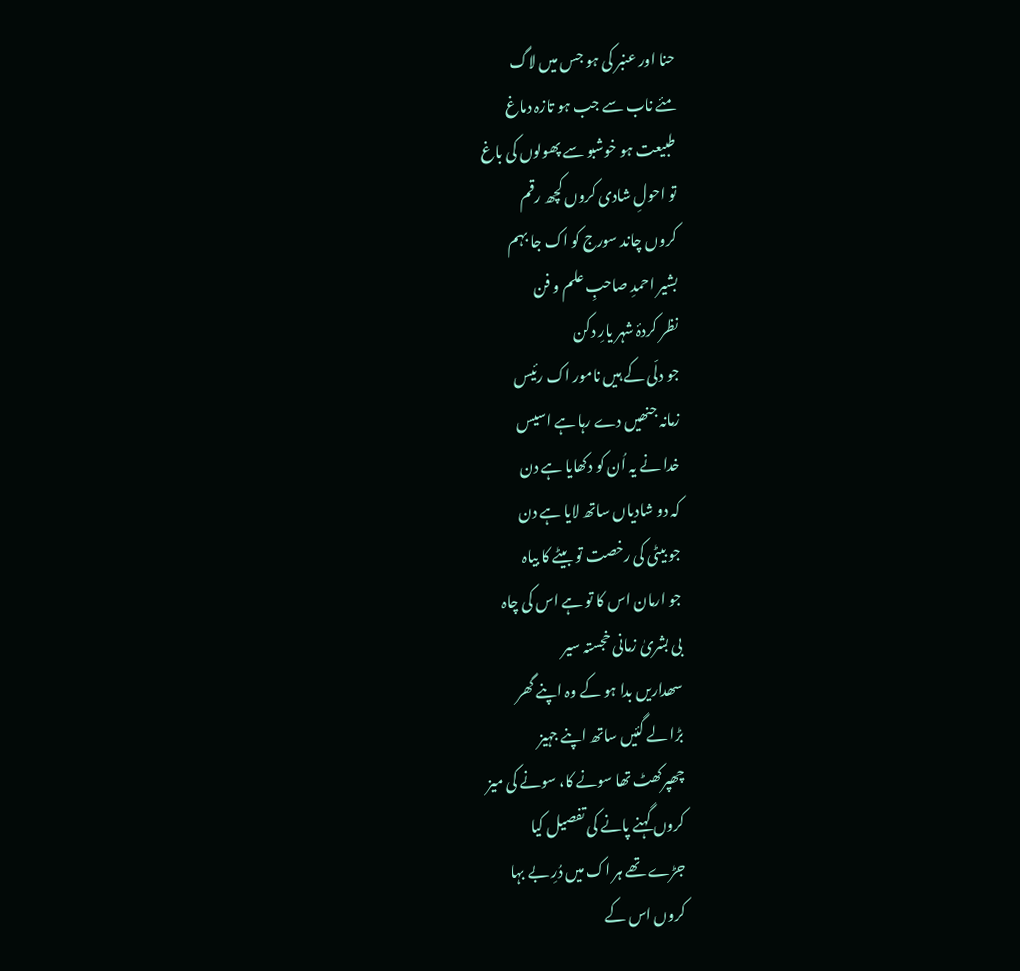حنا اور عنبر کی ہو جس میں لاگ
مئے ناب سے جب ہو تازہ دماغ
طبیعت ہو خوشبو سے پھولوں کی باغ
تو احولِ شادی کروں کچھ رقم
کروں چاند سورج کو اک جا بہم
بشیر احمدِ صاحبِ علم و فن
نظر کردۂ شہر یارِ دکن
جو دلّی کے ہیں نامور اک رئیس
زمانہ جنھیں دے رہا ہے اسیس
خدا نے یہ اُن کو دکھایا ہے دن
کہ دو شادیاں ساتھ لایا ہے دن
جو بیٹی کی رخصت تو بیٹے کا بیاہ
جو ارمان اس کا تو ہے اس کی چاہ
بی بشریٰ زمانی خجستہ سیر
سھداریں بدا ہو کے وہ اپنے گھر
بڑا لے گئیں ساتھ اپنے جہیز
چھپرکھٹ تھا سونے کا، سونے کی میز
کروں گہنے پانے کی تفصیل کیا
جڑے تھے ہر اک میں دُرِ بے بہا
کروں اس کے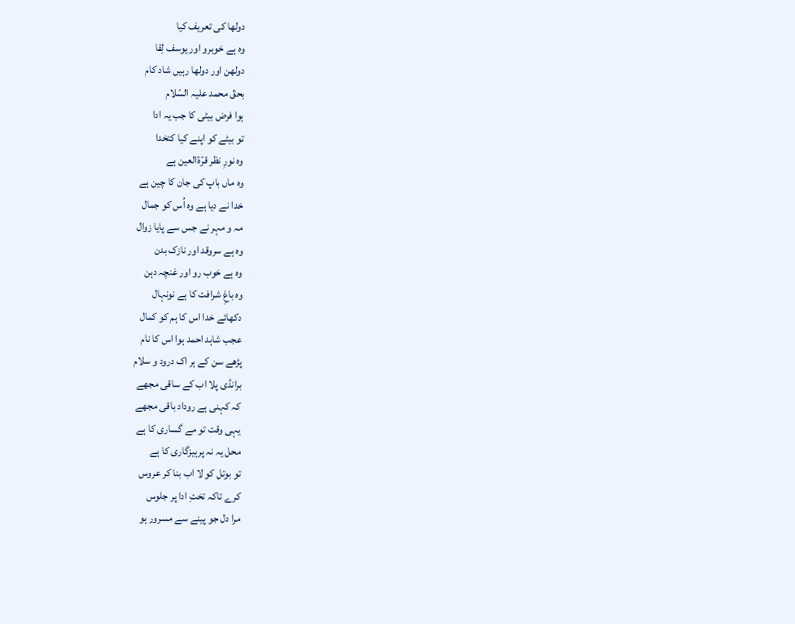دولھا کی تعریف کیا
وہ ہے خوبرو اور یوسف لِقا
دولھن اور دولھا رہیں شاد کام
بحقّ محمد علیہ السّلام
ہوا فرض بیٹی کا جب یہ ادا
تو بیٹے کو اپنے کیا کتخدا
وہ نورِ نظر قرّۃالعین ہے
وہ ماں باپ کی جان کا چین ہے
خدا نے دیا ہے وہ اُس کو جمال
مہ و مہر نے جس سے پایا زوال
وہ ہے سروقد اور نازک بدن
وہ ہے خوب رو اور غنچہ دہن
وہ باغِ شرافت کا ہے نونہال
دکھائے خدا اس کا ہم کو کمال
عجب شاہد احمد ہوا اس کا نام
پڑھے سن کے ہر اک درود و سلام
برانڈی پلا اب کے ساقی مجھے
کہ کہنی ہے روداد باقی مجھے
یہی وقت تو مے گساری کا ہے
محل یہ نہ پرہیزگاری کا ہے
تو بوتل کو لا اب بنا کر عروس
کرے تاکہ تختِ ادا پر جلوس
مرا دل جو پینے سے مسرور ہو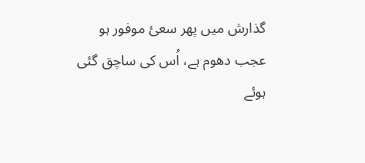گذارش میں پھر سعیٔ موفور ہو
عجب دھوم ہے، اُس کی ساچق گئی
ہوئے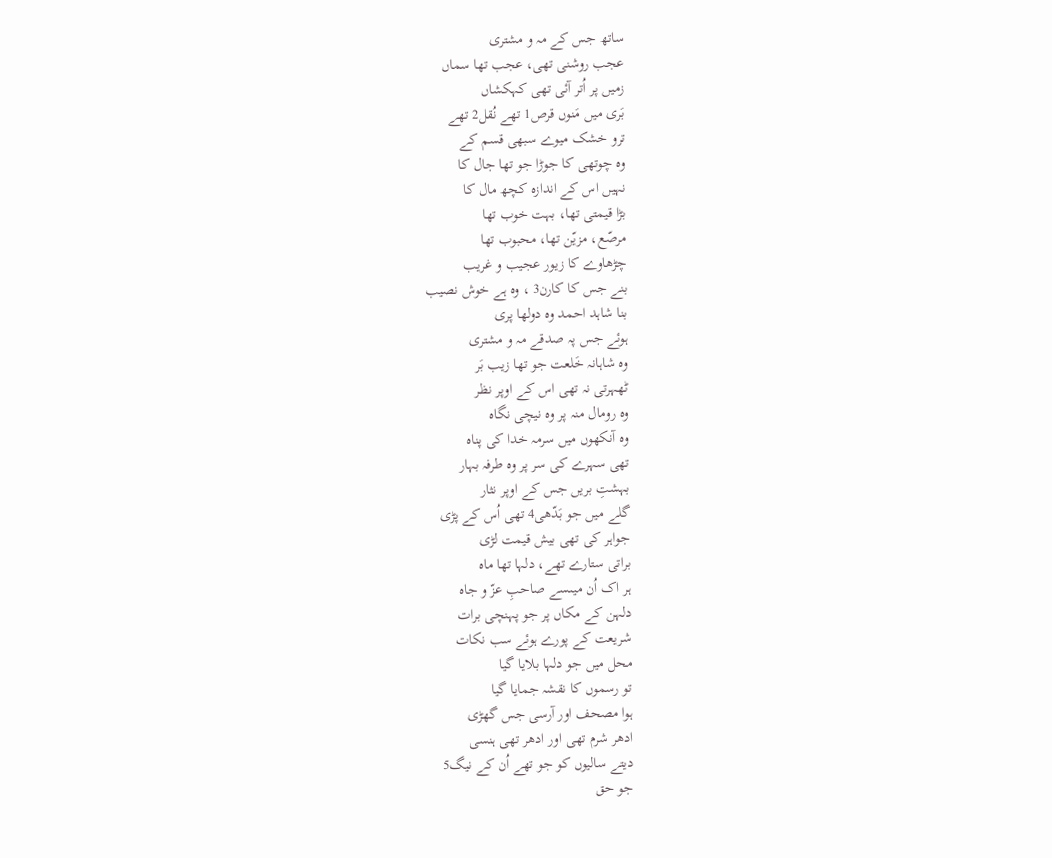ساتھ جس کے مہ و مشتری
عجب روشنی تھی، عجب تھا سماں
زمیں پر اُتر آئی تھی کہکشاں
بَری میں مَنوں قرص1 تھے نُقل2 تھے
ترو خشک میوے سبھی قسم کے
وہ چوتھی کا جوڑا جو تھا جال کا
نہیں اس کے اندازہ کچھ مال کا
بڑا قیمتی تھا، بہت خوب تھا
مرصّع، مزیّن تھا، محبوب تھا
چڑھاوے کا زیور عجیب و غریب
بنے جس کا کارن3 ، وہ ہے خوش نصیب
بنا شاہد احمد وہ دولھا پری
ہوئے جس پہ صدقے مہ و مشتری
وہ شاہانہ خَلعت جو تھا زیب بَر
ٹھہرتی نہ تھی اس کے اوپر نظر
وہ رومال منہ پر وہ نیچی نگاہ
وہ آنکھوں میں سرمہ خدا کی پناہ
تھی سہرے کی سر پر وہ طرفہ بہار
بہشتِ بریں جس کے اوپر نثار
گلے میں جو بَدّھی4 تھی اُس کے پڑی
جواہر کی تھی بیش قیمت لڑی
براتی ستارے تھے، دلہا تھا ماہ
ہر اک اُن میںسے صاحبِ عزّ و جاہ
دلہن کے مکاں پر جو پہنچی برات
شریعت کے پورے ہوئے سب نکات
محل میں جو دلہا بلایا گیا
تو رسموں کا نقشہ جمایا گیا
ہوا مصحف اور آرسی جس گھڑی
ادھر شرم تھی اور ادھر تھی ہنسی
دیتے سالیوں کو جو تھے اُن کے نیگ5
جو حق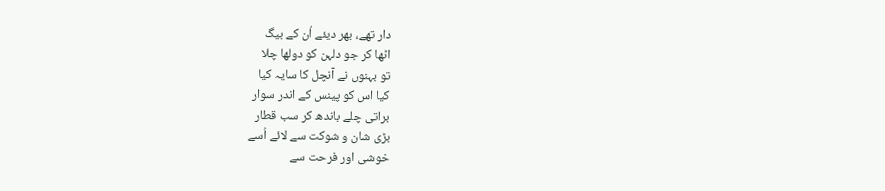دار تھے، بھر دیئے اُن کے بیگ
اٹھا کر جو دلہن کو دولھا چلا
تو بہنوں نے آنچل کا سایہ کیا
کیا اس کو پینس کے اندر سوار
براتی چلے باندھ کر سب قطار
بڑی شان و شوکت سے لائے اُسے
خوشی اور فرحت سے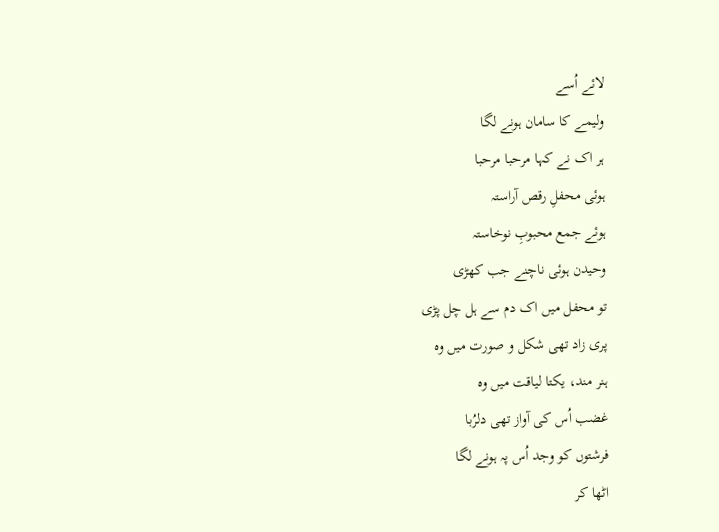لائے اُسے
ولیمے کا سامان ہونے لگا
ہر اک نے کہا مرحبا مرحبا
ہوئی محفلِ رقص آراستہ
ہوئے جمع محبوبِ نوخاستہ
وحیدن ہوئی ناچنے جب کھڑی
تو محفل میں اک دم سے ہل چل پڑی
پری زاد تھی شکل و صورت میں وہ
ہنر مند، یکتا لیاقت میں وہ
غضب اُس کی آواز تھی دلرُبا
فرشتوں کو وجد اُس پہ ہونے لگا
اٹھا کر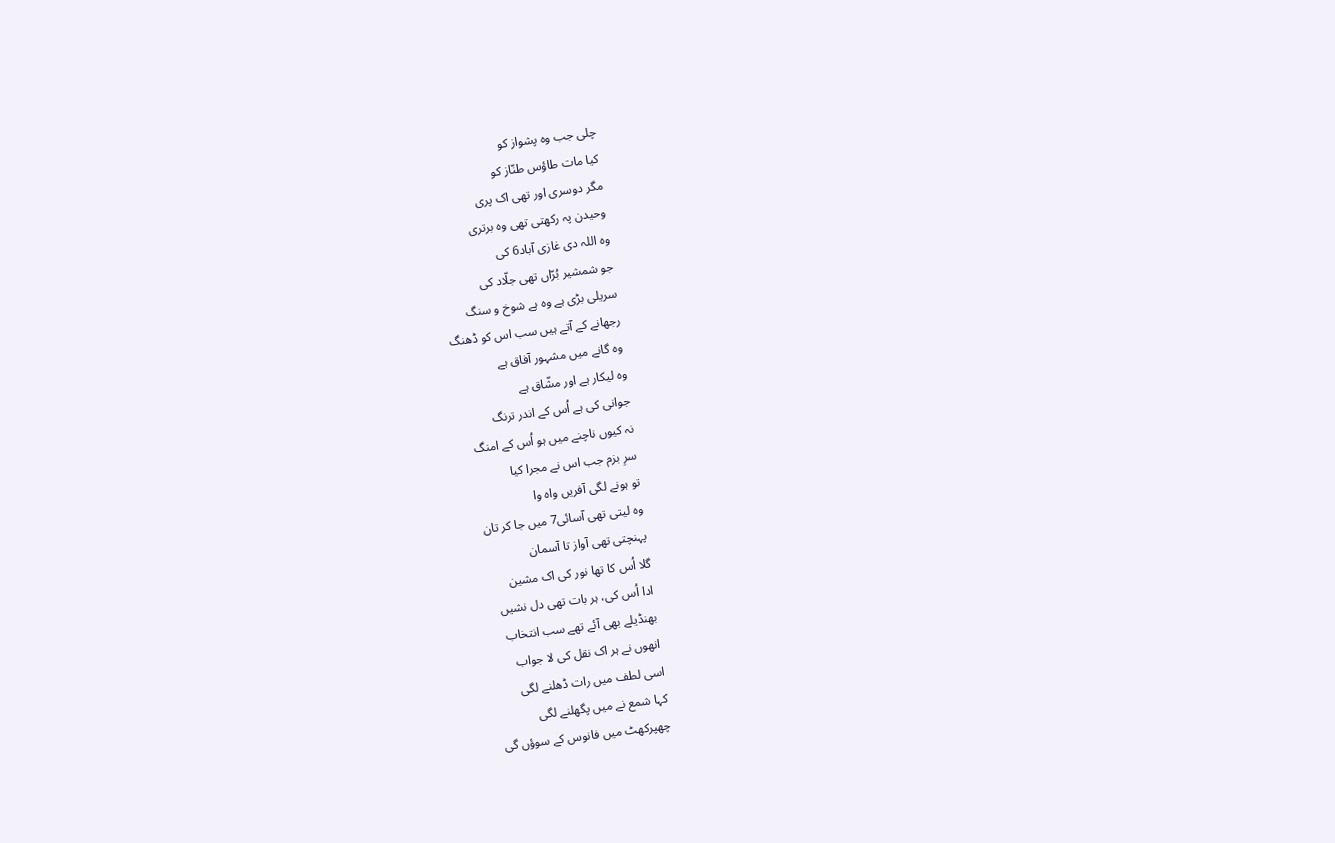چلی جب وہ پشواز کو
کیا مات طاؤس طنّاز کو
مگر دوسری اور تھی اک پری
وحیدن پہ رکھتی تھی وہ برتری
وہ اللہ دی غازی آباد6 کی
جو شمشیر بُرّاں تھی جلّاد کی
سریلی بڑی ہے وہ ہے شوخ و سنگ
رجھانے کے آتے ہیں سب اس کو ڈھنگ
وہ گانے میں مشہور آفاق ہے
وہ لیکار ہے اور مشّاق ہے
جوانی کی ہے اُس کے اندر ترنگ
نہ کیوں ناچنے میں ہو اُس کے امنگ
سرِ بزم جب اس نے مجرا کیا
تو ہونے لگی آفریں واہ وا
وہ لیتی تھی آسائی7 میں جا کر تان
پہنچتی تھی آواز تا آسمان
گلا اُس کا تھا نور کی اک مشین
ادا اُس کی، ہر بات تھی دل نشیں
بھنڈیلے بھی آئے تھے سب انتخاب
انھوں نے ہر اک نقل کی لا جواب
اسی لطف میں رات ڈھلنے لگی
کہا شمع نے میں پگھلنے لگی
چھپرکھٹ میں فانوس کے سوؤں گی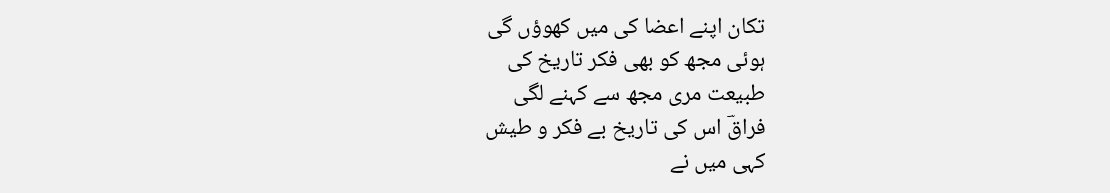تکان اپنے اعضا کی میں کھوؤں گی
ہوئی مجھ کو بھی فکر تاریخ کی
طبیعت مری مجھ سے کہنے لگی
فراقؔ اس کی تاریخ بے فکر و طیش
کہی میں نے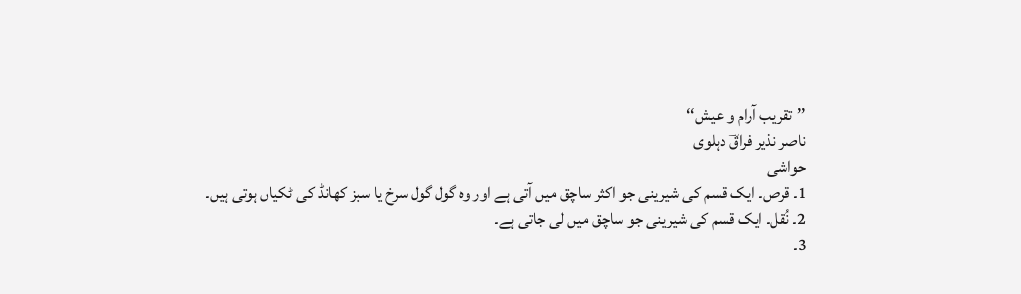’’تقریب آرام و عیش‘‘
ناصر نذیر فراقؔ دہلوی
حواشی
1۔ قرص۔ ایک قسم کی شیرینی جو اکثر ساچق میں آتی ہے اور وہ گول گول سرخ یا سبز کھانڈ کی ٹکیاں ہوتی ہیں۔
2۔ نُقل۔ ایک قسم کی شیرینی جو ساچق میں لی جاتی ہے۔
3۔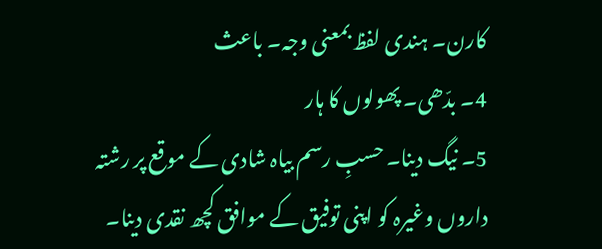کارن۔ ہندی لفظ بمعنی وجہ۔ باعث
4۔ بدّھی۔ پھولوں کا ہار
5۔ نیگ دینا۔ حسبِ رسم بیاہ شادی کے موقع پر رشتہ داروں وغیرہ کو اپنی توفیق کے موافق کچھ نقدی دینا۔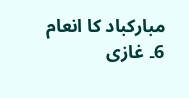مبارکباد کا انعام
6۔ غازی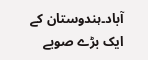آباد۔ہندوستان کے ایک بڑے صوبے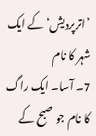’اترپردیش‘ کے ایک شہر کا نام
7۔ آسا۔ ایک راگ کا نام جو صبح کے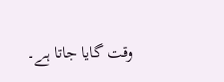وقت گایا جاتا ہے۔